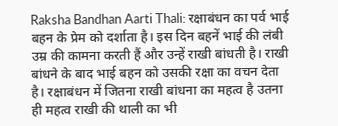Raksha Bandhan Aarti Thali: रक्षाबंधन का पर्व भाई बहन के प्रेम को दर्शाता है। इस दिन बहनें भाई की लंबी उम्र की कामना करती हैं और उन्हें राखी बांधती है। राखी बांधने के बाद भाई बहन को उसकी रक्षा का वचन देता है। रक्षाबंधन में जितना राखी बांधना का महत्व है उतना ही महत्व राखी की थाली का भी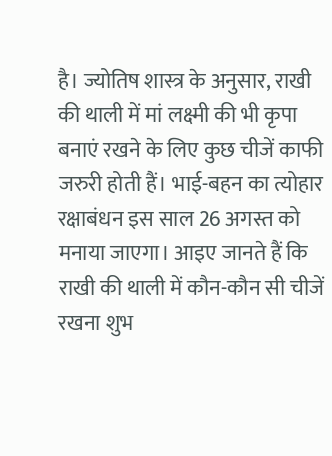है। ज्योतिष शास्त्र के अनुसार, राखी की थाली में मां लक्ष्मी की भी कृपा बनाएं रखने के लिए कुछ चीजें काफी जरुरी होती हैं। भाई-बहन का त्योहार रक्षाबंधन इस साल 26 अगस्त को मनाया जाएगा। आइए जानते हैं कि राखी की थाली में कौन-कौन सी चीजें रखना शुभ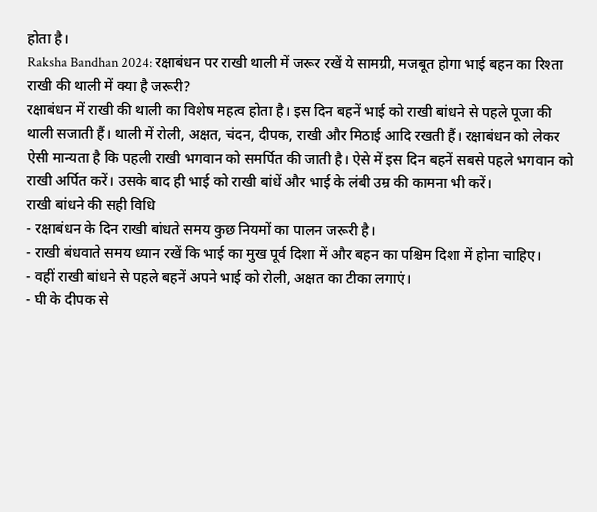होता है।
Raksha Bandhan 2024: रक्षाबंधन पर राखी थाली में जरूर रखें ये सामग्री, मजबूत होगा भाई बहन का रिश्ता
राखी की थाली में क्या है जरूरी?
रक्षाबंधन में राखी की थाली का विशेष महत्व होता है। इस दिन बहनें भाई को राखी बांधने से पहले पूजा की थाली सजाती हैं। थाली में रोली, अक्षत, चंदन, दीपक, राखी और मिठाई आदि रखती हैं। रक्षाबंधन को लेकर ऐसी मान्यता है कि पहली राखी भगवान को समर्पित की जाती है। ऐसे में इस दिन बहनें सबसे पहले भगवान को राखी अर्पित करें। उसके बाद ही भाई को राखी बांधें और भाई के लंबी उम्र की कामना भी करें।
राखी बांधने की सही विधि
- रक्षाबंधन के दिन राखी बांधते समय कुछ नियमों का पालन जरूरी है।
- राखी बंधवाते समय ध्यान रखें कि भाई का मुख पूर्व दिशा में और बहन का पश्चिम दिशा में होना चाहिए।
- वहीं राखी बांधने से पहले बहनें अपने भाई को रोली, अक्षत का टीका लगाएं।
- घी के दीपक से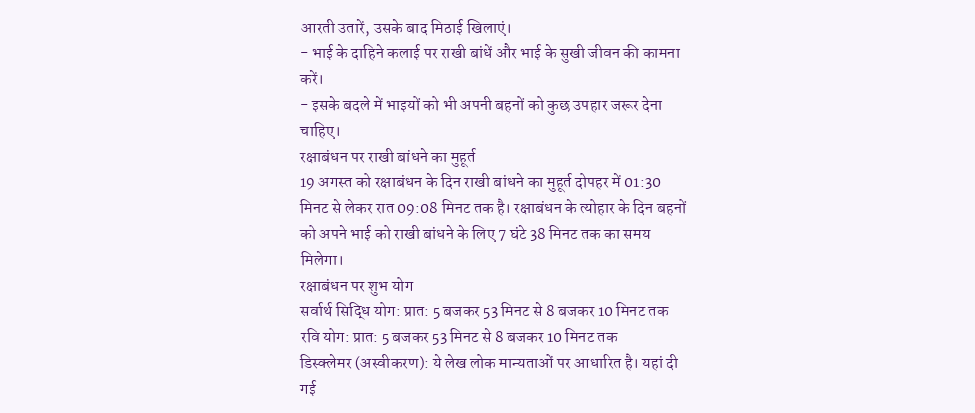आरती उतारें, उसके बाद मिठाई खिलाएं।
- भाई के दाहिने कलाई पर राखी बांधें और भाई के सुखी जीवन की कामना करें।
- इसके बदले में भाइयों को भी अपनी बहनों को कुछ उपहार जरूर देना चाहिए।
रक्षाबंधन पर राखी बांधने का मुहूर्त
19 अगस्त को रक्षाबंधन के दिन राखी बांधने का मुहूर्त दोपहर में 01:30 मिनट से लेकर रात 09:08 मिनट तक है। रक्षाबंधन के त्योहार के दिन बहनों को अपने भाई को राखी बांधने के लिए 7 घंटे 38 मिनट तक का समय मिलेगा।
रक्षाबंधन पर शुभ योग
सर्वार्थ सिद्धि योग: प्रात: 5 बजकर 53 मिनट से 8 बजकर 10 मिनट तक
रवि योग: प्रात: 5 बजकर 53 मिनट से 8 बजकर 10 मिनट तक
डिस्क्लेमर (अस्वीकरण): ये लेख लोक मान्यताओं पर आधारित है। यहां दी गई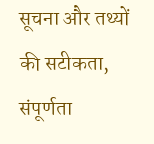सूचना और तथ्यों की सटीकता, संपूर्णता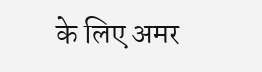के लिए अमर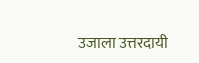उजाला उत्तरदायी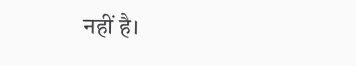नहीं है।